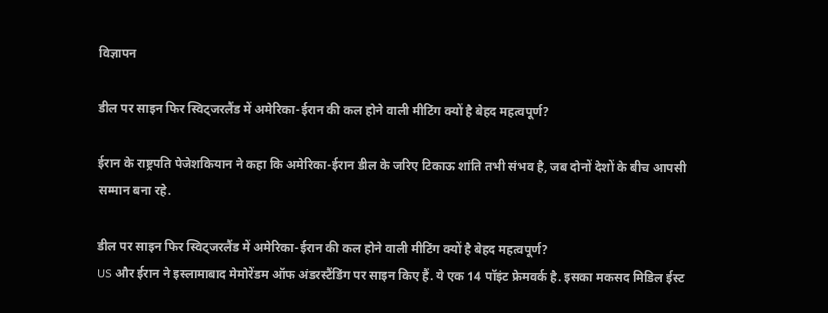विज्ञापन

डील पर साइन फिर स्विट्जरलैंड में अमेरिका-ईरान की कल होने वाली मीटिंग क्यों है बेहद महत्वपूर्ण?

ईरान के राष्ट्रपति पेजेशकियान ने कहा कि अमेरिका-ईरान डील के जरिए टिकाऊ शांति तभी संभव है, जब दोनों देशों के बीच आपसी सम्मान बना रहे.

डील पर साइन फिर स्विट्जरलैंड में अमेरिका-ईरान की कल होने वाली मीटिंग क्यों है बेहद महत्वपूर्ण?
US और ईरान ने इस्लामाबाद मेमोरेंडम ऑफ अंडरस्टैंडिंग पर साइन किए हैं. ये एक 14 पॉइंट फ्रेमवर्क है. इसका मकसद मिडिल ईस्ट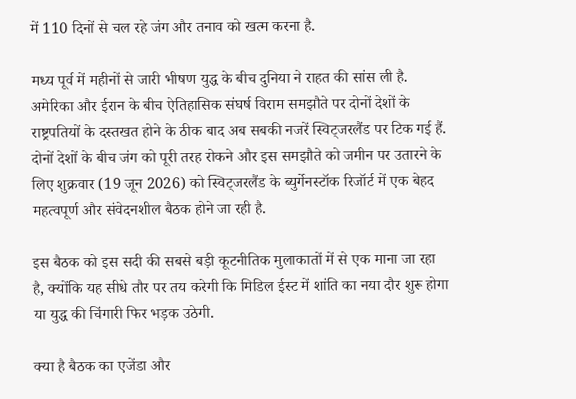में 110 दिनों से चल रहे जंग और तनाव को खत्म करना है.

मध्य पूर्व में महीनों से जारी भीषण युद्ध के बीच दुनिया ने राहत की सांस ली है. अमेरिका और ईरान के बीच ऐतिहासिक संघर्ष विराम समझौते पर दोनों देशों के राष्ट्रपतियों के दस्तखत होने के ठीक बाद अब सबकी नजरें स्विट्जरलैंड पर टिक गई हैं. दोनों देशों के बीच जंग को पूरी तरह रोकने और इस समझौते को जमीन पर उतारने के लिए शुक्रवार (19 जून 2026) को स्विट्जरलैंड के ब्युर्गेनस्टॉक रिजॉर्ट में एक बेहद महत्वपूर्ण और संवेदनशील बैठक होने जा रही है.

इस बैठक को इस सदी की सबसे बड़ी कूटनीतिक मुलाकातों में से एक माना जा रहा है, क्योंकि यह सीधे तौर पर तय करेगी कि मिडिल ईस्ट में शांति का नया दौर शुरू होगा या युद्ध की चिंगारी फिर भड़क उठेगी.

क्या है बैठक का एजेंडा और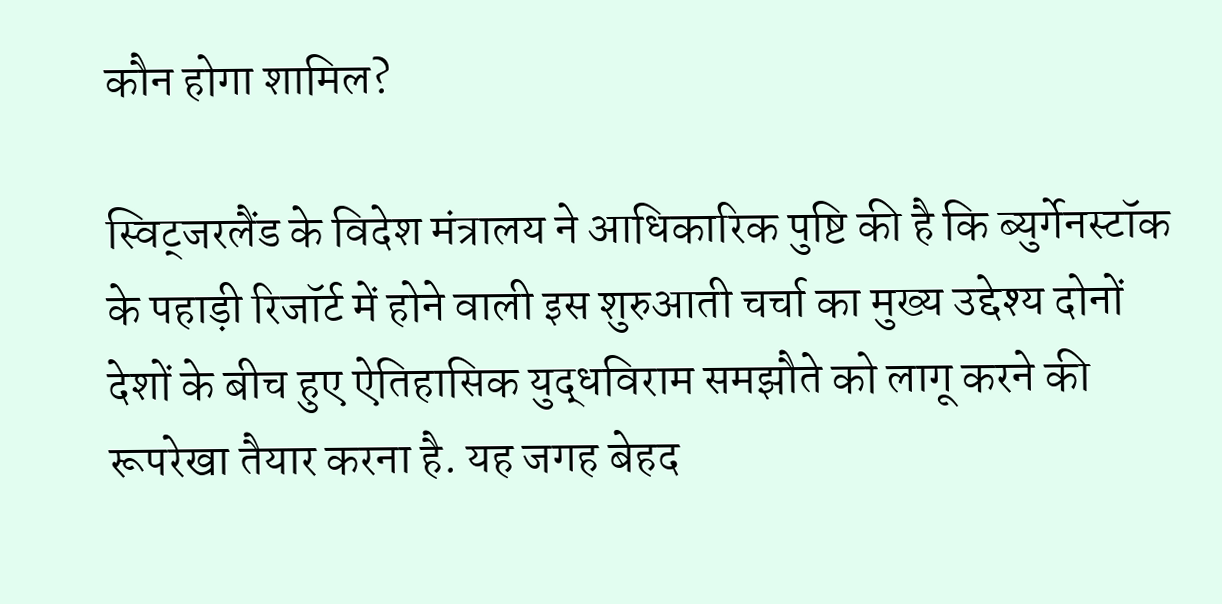कौन होगा शामिल?

स्विट्जरलैंड के विदेश मंत्रालय ने आधिकारिक पुष्टि की है कि ब्युर्गेनस्टॉक के पहाड़ी रिजॉर्ट में होने वाली इस शुरुआती चर्चा का मुख्य उद्देश्य दोनों देशों के बीच हुए ऐतिहासिक युद्धविराम समझौते को लागू करने की रूपरेखा तैयार करना है. यह जगह बेहद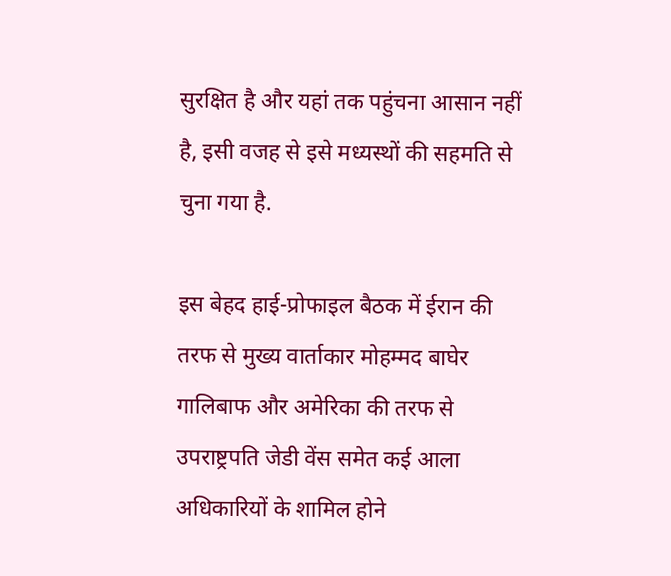सुरक्षित है और यहां तक पहुंचना आसान नहीं है, इसी वजह से इसे मध्यस्थों की सहमति से चुना गया है.

इस बेहद हाई-प्रोफाइल बैठक में ईरान की तरफ से मुख्य वार्ताकार मोहम्मद बाघेर गालिबाफ और अमेरिका की तरफ से उपराष्ट्रपति जेडी वेंस समेत कई आला अधिकारियों के शामिल होने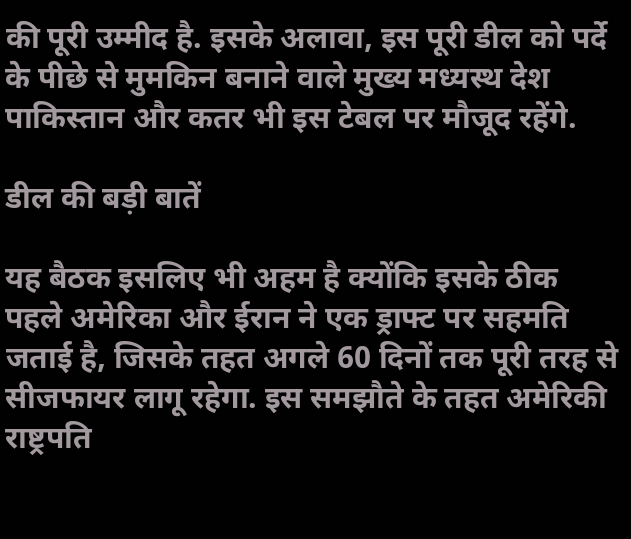की पूरी उम्मीद है. इसके अलावा, इस पूरी डील को पर्दे के पीछे से मुमकिन बनाने वाले मुख्य मध्यस्थ देश पाकिस्तान और कतर भी इस टेबल पर मौजूद रहेंगे.

डील की बड़ी बातें

यह बैठक इसलिए भी अहम है क्योंकि इसके ठीक पहले अमेरिका और ईरान ने एक ड्राफ्ट पर सहमति जताई है, जिसके तहत अगले 60 दिनों तक पूरी तरह से सीजफायर लागू रहेगा. इस समझौते के तहत अमेरिकी राष्ट्रपति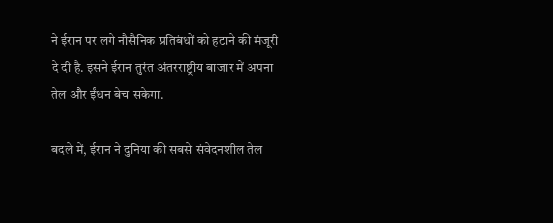ने ईरान पर लगे नौसैनिक प्रतिबंधों को हटाने की मंजूरी दे दी है. इसने ईरान तुरंत अंतरराष्ट्रीय बाजार में अपना तेल और ईंधन बेच सकेगा.

बदले में, ईरान ने दुनिया की सबसे संवेदनशील तेल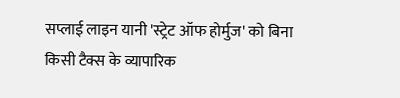सप्लाई लाइन यानी 'स्ट्रेट ऑफ होर्मुज' को बिना किसी टैक्स के व्यापारिक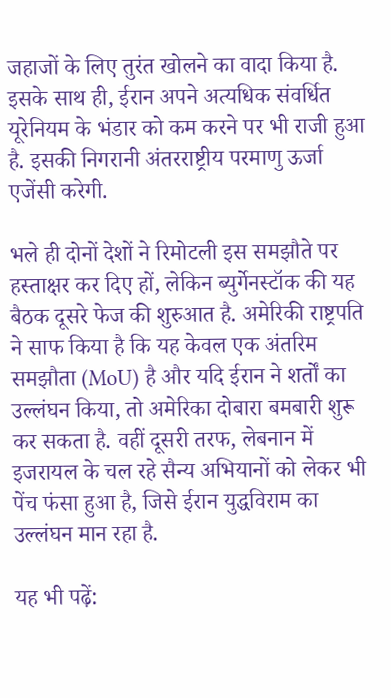जहाजों के लिए तुरंत खोलने का वादा किया है. इसके साथ ही, ईरान अपने अत्यधिक संवर्धित यूरेनियम के भंडार को कम करने पर भी राजी हुआ है. इसकी निगरानी अंतरराष्ट्रीय परमाणु ऊर्जा एजेंसी करेगी.

भले ही दोनों देशों ने रिमोटली इस समझौते पर हस्ताक्षर कर दिए हों, लेकिन ब्युर्गेनस्टॉक की यह बैठक दूसरे फेज की शुरुआत है. अमेरिकी राष्ट्रपति ने साफ किया है कि यह केवल एक अंतरिम समझौता (MoU) है और यदि ईरान ने शर्तों का उल्लंघन किया, तो अमेरिका दोबारा बमबारी शुरू कर सकता है. वहीं दूसरी तरफ, लेबनान में इजरायल के चल रहे सैन्य अभियानों को लेकर भी पेंच फंसा हुआ है, जिसे ईरान युद्धविराम का उल्लंघन मान रहा है.

यह भी पढ़ें: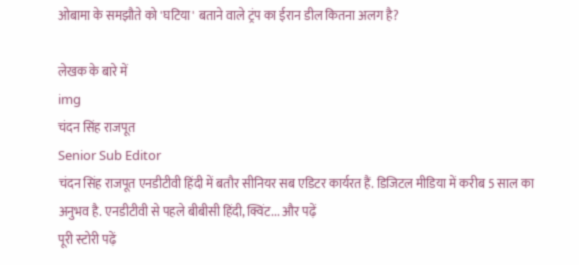ओबामा के समझौते को 'घटिया' बताने वाले ट्रंप का ईरान डील कितना अलग है?

लेखक के बारे में
img
चंदन सिंह राजपूत
Senior Sub Editor
चंदन सिंह राजपूत एनडीटीवी हिंदी में बतौर सीनियर सब एडिटर कार्यरत हैं. डिजिटल मीडिया में करीब 5 साल का अनुभव है. एनडीटीवी से पहले बीबीसी हिंदी, क्विंट... और पढ़ें
पूरी स्टोरी पढ़ें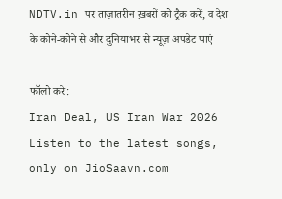NDTV.in पर ताज़ातरीन ख़बरों को ट्रैक करें, व देश के कोने-कोने से और दुनियाभर से न्यूज़ अपडेट पाएं

फॉलो करे:
Iran Deal, US Iran War 2026
Listen to the latest songs, only on JioSaavn.com